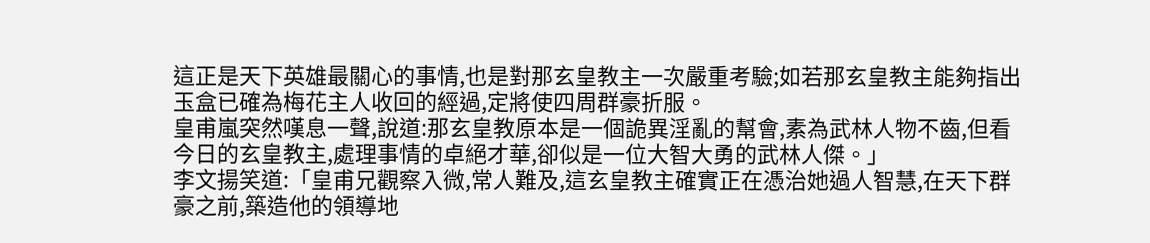這正是天下英雄最關心的事情,也是對那玄皇教主一次嚴重考驗;如若那玄皇教主能夠指出玉盒已確為梅花主人收回的經過,定將使四周群豪折服。
皇甫嵐突然嘆息一聲,說道:那玄皇教原本是一個詭異淫亂的幫會,素為武林人物不齒,但看今日的玄皇教主,處理事情的卓絕才華,卻似是一位大智大勇的武林人傑。」
李文揚笑道:「皇甫兄觀察入微,常人難及,這玄皇教主確實正在憑治她過人智慧,在天下群豪之前,築造他的領導地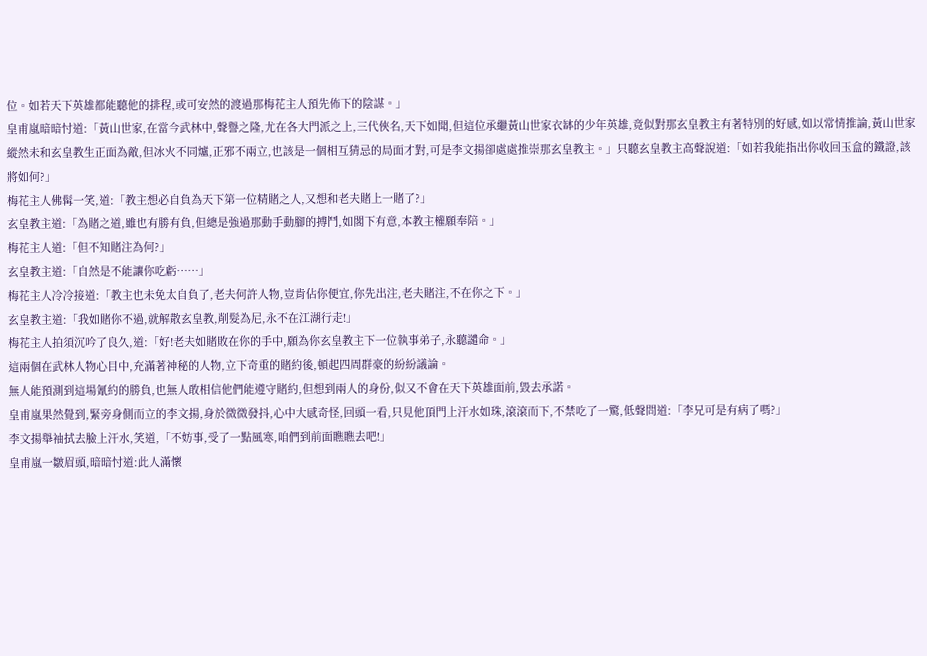位。如若天下英雄都能聽他的排程,或可安然的渡過那梅花主人預先佈下的陰謀。」
皇甫嵐暗暗忖道:「黃山世家,在當今武林中,聲譽之隆,尤在各大門派之上,三代俠名,天下如聞,但這位承繼黃山世家衣缽的少年英雄,竟似對那玄皇教主有著特別的好感,如以常情推論,黃山世家縱然未和玄皇教生正面為敵,但冰火不同爐,正邪不兩立,也該是一個相互猜忌的局面才對,可是李文揚卻處處推崇那玄皇教主。」只聽玄皇教主高聲說道:「如若我能指出你收回玉盒的鐵證,該將如何?」
梅花主人佛髯一笑,道:「教主想必自負為天下第一位精賭之人,又想和老夫賭上一賭了?」
玄皇教主道:「為賭之道,雖也有勝有負,但總是強過那動手動腳的搏鬥,如閣下有意,本教主權願奉陪。」
梅花主人道:「但不知賭注為何?」
玄皇教主道:「自然是不能讓你吃虧……」
梅花主人冷冷接道:「教主也未免太自負了,老夫何許人物,豈肯佔你便宜,你先出注,老夫賭注,不在你之下。」
玄皇教主道:「我如賭你不過,就解散玄皇教,削髮為尼,永不在江湖行走!」
梅花主人拍須沉吟了良久,道:「好!老夫如賭敗在你的手中,願為你玄皇教主下一位執事弟子,永聽譴命。」
這兩個在武林人物心目中,充滿著神秘的人物,立下奇重的賭約後,頓起四周群豪的紛紛議論。
無人能預測到這場氰約的勝負,也無人敢相信他們能遵守賭約,但想到兩人的身份,似又不會在天下英雄面前,毀去承諾。
皇甫嵐果然覺到,緊旁身側而立的李文揚,身於微微發抖,心中大感奇怪,回頭一看,只見他頂門上汗水如珠,滾滾而下,不禁吃了一驚,低聲問道:「李兄可是有病了嗎?」
李文揚舉袖拭去臉上汗水,笑道,「不妨事,受了一點風寒,咱們到前面瞧瞧去吧!」
皇甫嵐一皺眉頭,暗暗忖道:此人滿懷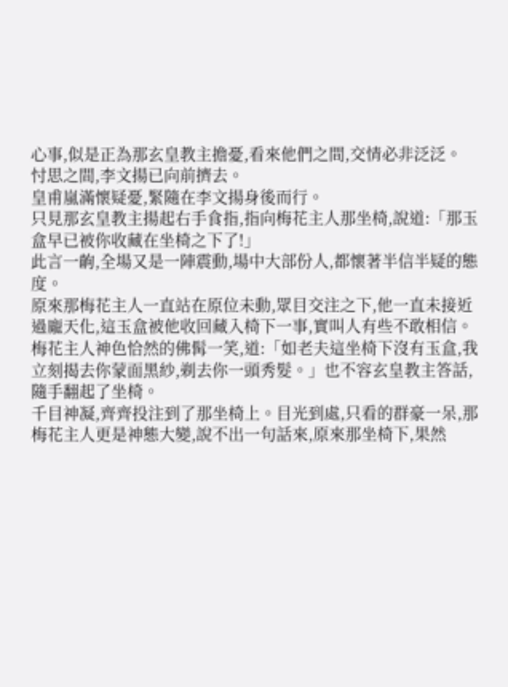心事,似是正為那玄皇教主擔憂,看來他們之間,交情必非泛泛。
忖思之間,李文揚已向前擠去。
皇甫嵐滿懷疑憂,緊隨在李文揚身後而行。
只見那玄皇教主揚起右手食指,指向梅花主人那坐椅,說道:「那玉盒早已被你收藏在坐椅之下了!」
此言一齣,全場又是一陣震動,場中大部份人,都懷著半信半疑的態度。
原來那梅花主人一直站在原位未動,眾目交注之下,他一直未接近過龐天化,這玉盒被他收回藏入椅下一事,實叫人有些不敢相信。
梅花主人神色恰然的佛髯一笑,道:「如老夫這坐椅下沒有玉盒,我立刻揭去你蒙面黑紗,剃去你一頭秀髮。」也不容玄皇教主答話,隨手翻起了坐椅。
千目神凝,齊齊投注到了那坐椅上。目光到處,只看的群豪一呆,那梅花主人更是神態大變,說不出一句話來,原來那坐椅下,果然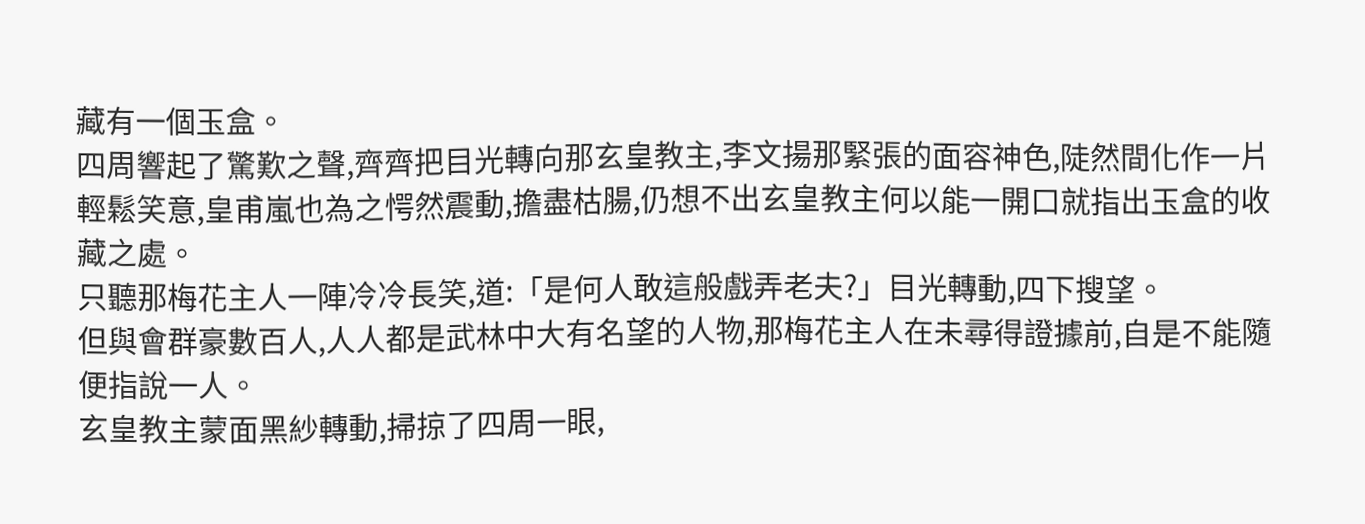藏有一個玉盒。
四周響起了驚歎之聲,齊齊把目光轉向那玄皇教主,李文揚那緊張的面容神色,陡然間化作一片輕鬆笑意,皇甫嵐也為之愕然震動,擔盡枯腸,仍想不出玄皇教主何以能一開口就指出玉盒的收藏之處。
只聽那梅花主人一陣冷冷長笑,道:「是何人敢這般戲弄老夫?」目光轉動,四下搜望。
但與會群豪數百人,人人都是武林中大有名望的人物,那梅花主人在未尋得證據前,自是不能隨便指說一人。
玄皇教主蒙面黑紗轉動,掃掠了四周一眼,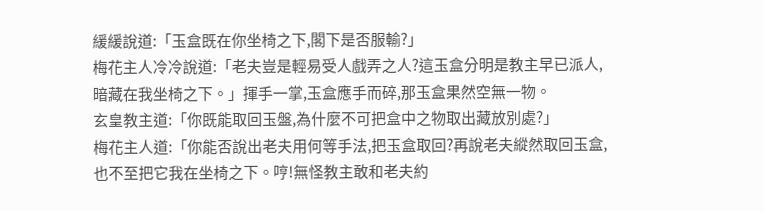緩緩說道:「玉盒既在你坐椅之下,閣下是否服輸?」
梅花主人冷冷說道:「老夫豈是輕易受人戲弄之人?這玉盒分明是教主早已派人,暗藏在我坐椅之下。」揮手一掌,玉盒應手而碎,那玉盒果然空無一物。
玄皇教主道:「你既能取回玉盤,為什麼不可把盒中之物取出藏放別處?」
梅花主人道:「你能否說出老夫用何等手法,把玉盒取回?再說老夫縱然取回玉盒,也不至把它我在坐椅之下。哼!無怪教主敢和老夫約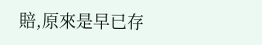賠,原來是早已存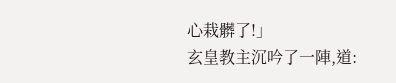心栽髒了!」
玄皇教主沉吟了一陣,道: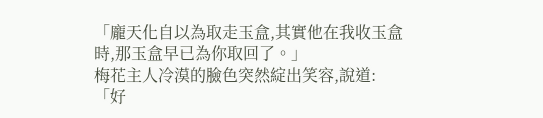「龐天化自以為取走玉盒,其實他在我收玉盒時,那玉盒早已為你取回了。」
梅花主人冷漠的臉色突然綻出笑容,說道:「好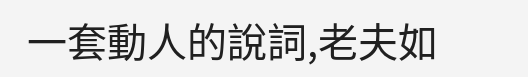一套動人的說詞,老夫如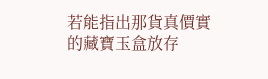若能指出那貨真價實的藏寶玉盒放存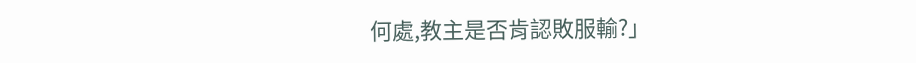何處,教主是否肯認敗服輸?」